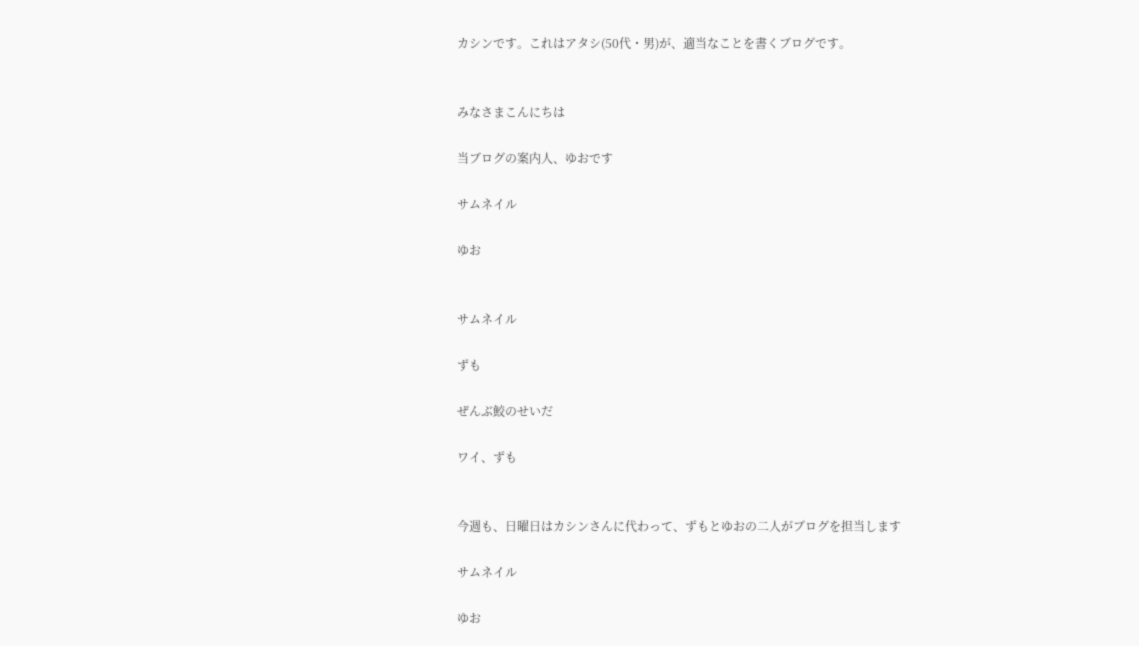カシンです。これはアタシ(50代・男)が、適当なことを書くブログです。


みなさまこんにちは

当ブログの案内人、ゆおです

サムネイル

ゆお


サムネイル

ずも

ぜんぶ鮫のせいだ

ワイ、ずも


今週も、日曜日はカシンさんに代わって、ずもとゆおの二人がブログを担当します

サムネイル

ゆお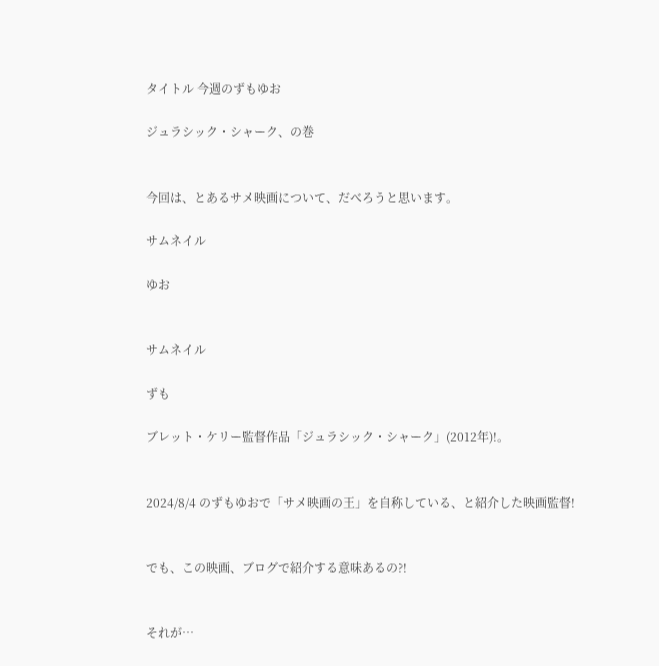タイトル 今週のずもゆお

ジュラシック・シャーク、の巻


今回は、とあるサメ映画について、だべろうと思います。

サムネイル

ゆお


サムネイル

ずも

ブレット・ケリー監督作品「ジュラシック・シャーク」(2012年)!。


2024/8/4 のずもゆおで「サメ映画の王」を自称している、と紹介した映画監督!


でも、この映画、ブログで紹介する意味あるの?!


それが…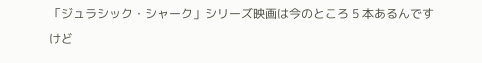「ジュラシック・シャーク」シリーズ映画は今のところ 5 本あるんですけど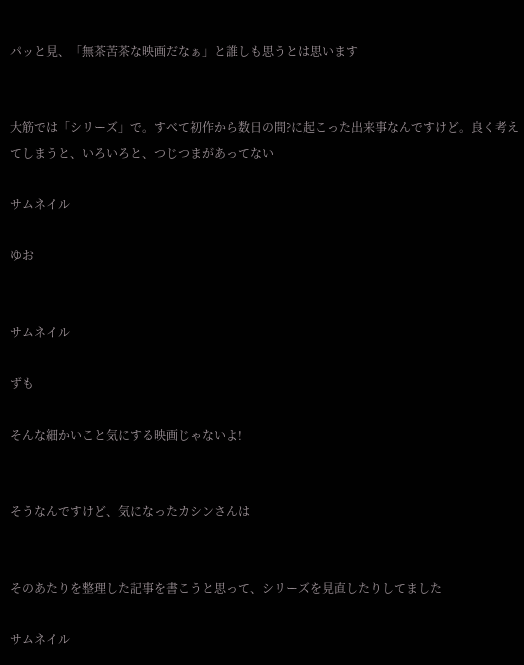パッと見、「無茶苦茶な映画だなぁ」と誰しも思うとは思います


大筋では「シリーズ」で。すべて初作から数日の間?に起こった出来事なんですけど。良く考えてしまうと、いろいろと、つじつまがあってない

サムネイル

ゆお


サムネイル

ずも

そんな細かいこと気にする映画じゃないよ!


そうなんですけど、気になったカシンさんは


そのあたりを整理した記事を書こうと思って、シリーズを見直したりしてました

サムネイル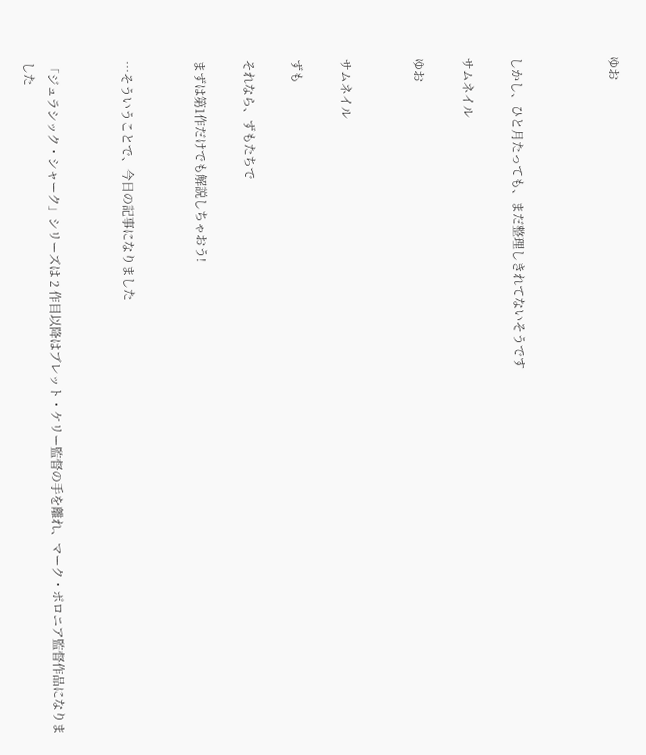ゆお



しかし、ひと月たっても、まだ整理しきれてないそうです

サムネイル

ゆお


サムネイル

ずも

それなら、ずもたちで

まずは第1作だけでも解説しちゃおう!


…そういうことで、今日の記事になりました


「ジュラシック・シャーク」シリーズは 2 作目以降はブレット・ケリー監督の手を離れ、マーク・ポロニア監督作品になりました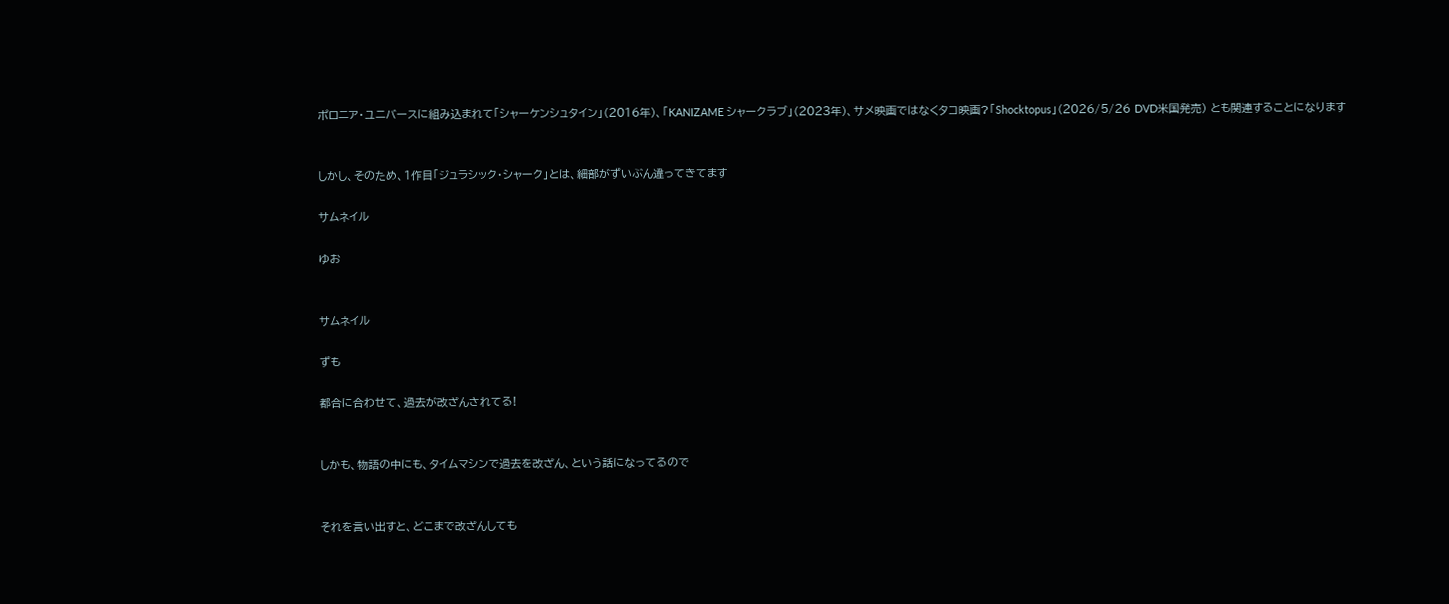ポロニア・ユニバースに組み込まれて「シャーケンシュタイン」(2016年)、「KANIZAME シャークラブ」(2023年)、サメ映画ではなくタコ映画?「Shocktopus」(2026/5/26 DVD米国発売) とも関連することになります


しかし、そのため、1作目「ジュラシック・シャーク」とは、細部がずいぶん違ってきてます

サムネイル

ゆお


サムネイル

ずも

都合に合わせて、過去が改ざんされてる!


しかも、物語の中にも、タイムマシンで過去を改ざん、という話になってるので


それを言い出すと、どこまで改ざんしても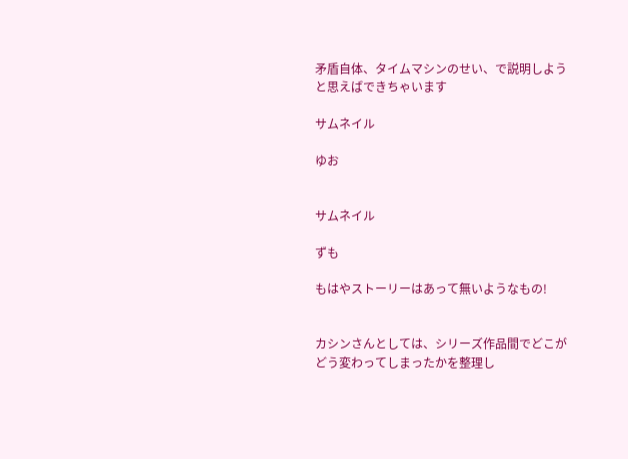矛盾自体、タイムマシンのせい、で説明しようと思えばできちゃいます

サムネイル

ゆお


サムネイル

ずも

もはやストーリーはあって無いようなもの!


カシンさんとしては、シリーズ作品間でどこがどう変わってしまったかを整理し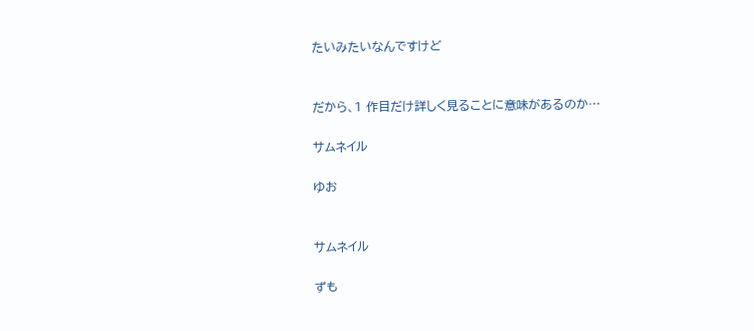たいみたいなんですけど


だから、1 作目だけ詳しく見ることに意味があるのか…

サムネイル

ゆお


サムネイル

ずも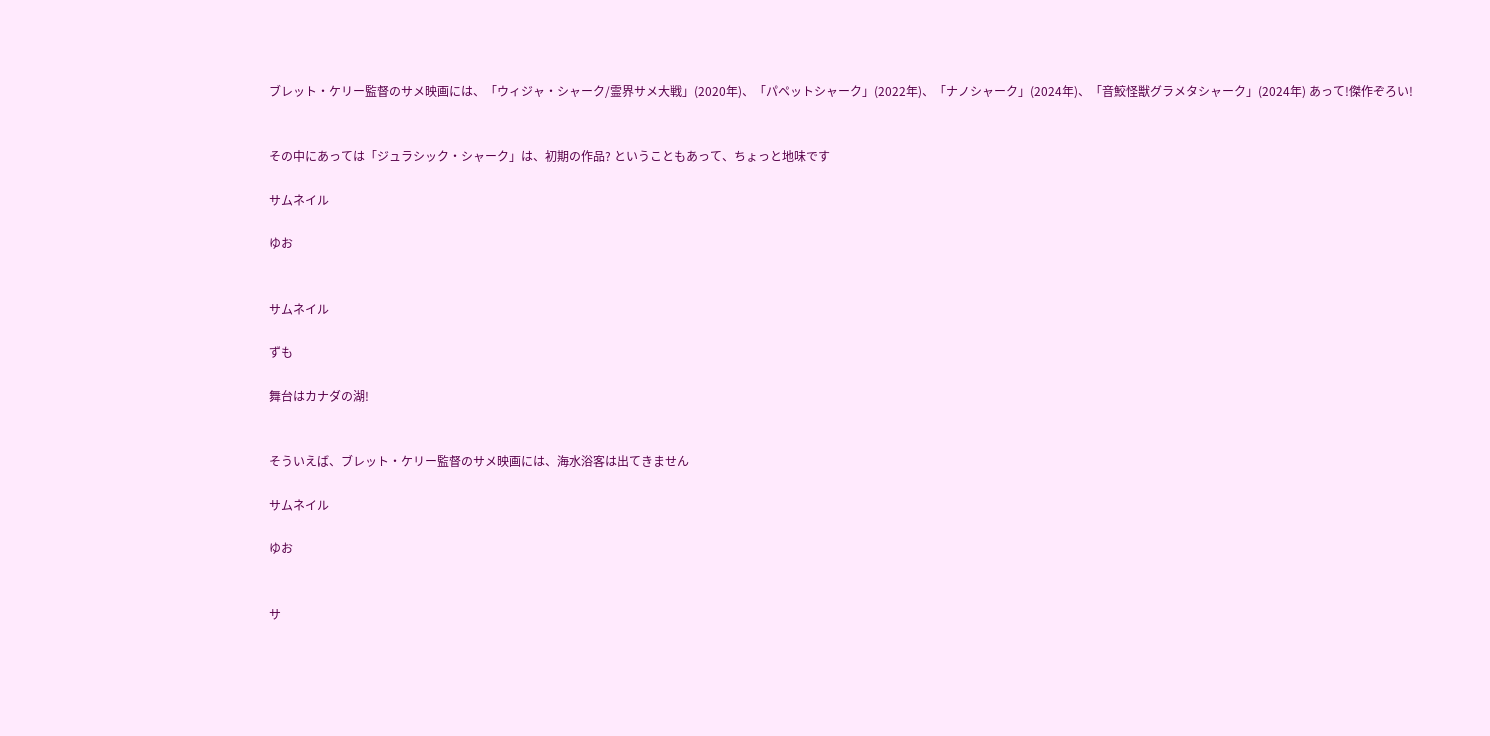ブレット・ケリー監督のサメ映画には、「ウィジャ・シャーク/霊界サメ大戦」(2020年)、「パペットシャーク」(2022年)、「ナノシャーク」(2024年)、「音鮫怪獣グラメタシャーク」(2024年) あって!傑作ぞろい!


その中にあっては「ジュラシック・シャーク」は、初期の作品? ということもあって、ちょっと地味です

サムネイル

ゆお


サムネイル

ずも

舞台はカナダの湖!


そういえば、ブレット・ケリー監督のサメ映画には、海水浴客は出てきません

サムネイル

ゆお


サ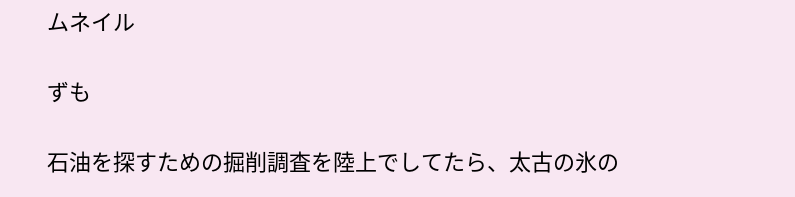ムネイル

ずも

石油を探すための掘削調査を陸上でしてたら、太古の氷の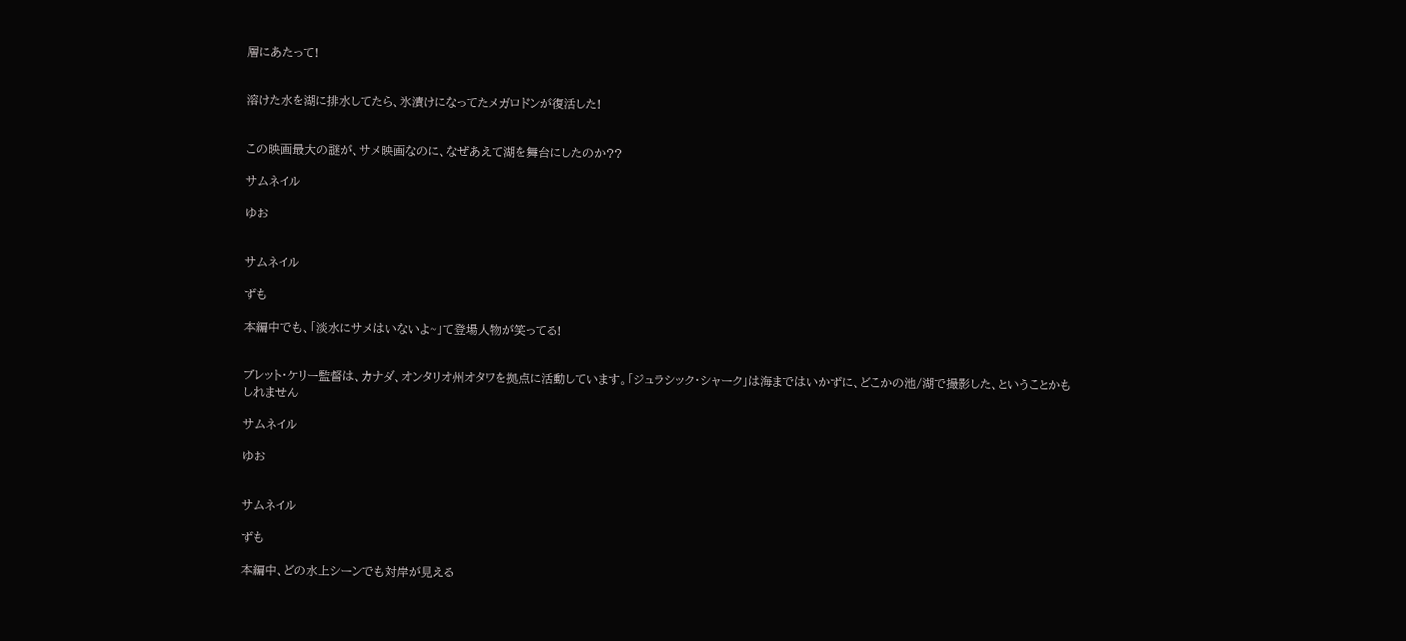層にあたって!


溶けた水を湖に排水してたら、氷漬けになってたメガロドンが復活した!


この映画最大の謎が、サメ映画なのに、なぜあえて湖を舞台にしたのか??

サムネイル

ゆお


サムネイル

ずも

本編中でも、「淡水にサメはいないよ~」て登場人物が笑ってる!


ブレット・ケリー監督は、カナダ、オンタリオ州オタワを拠点に活動しています。「ジュラシック・シャーク」は海まではいかずに、どこかの池/湖で撮影した、ということかもしれません

サムネイル

ゆお


サムネイル

ずも

本編中、どの水上シーンでも対岸が見える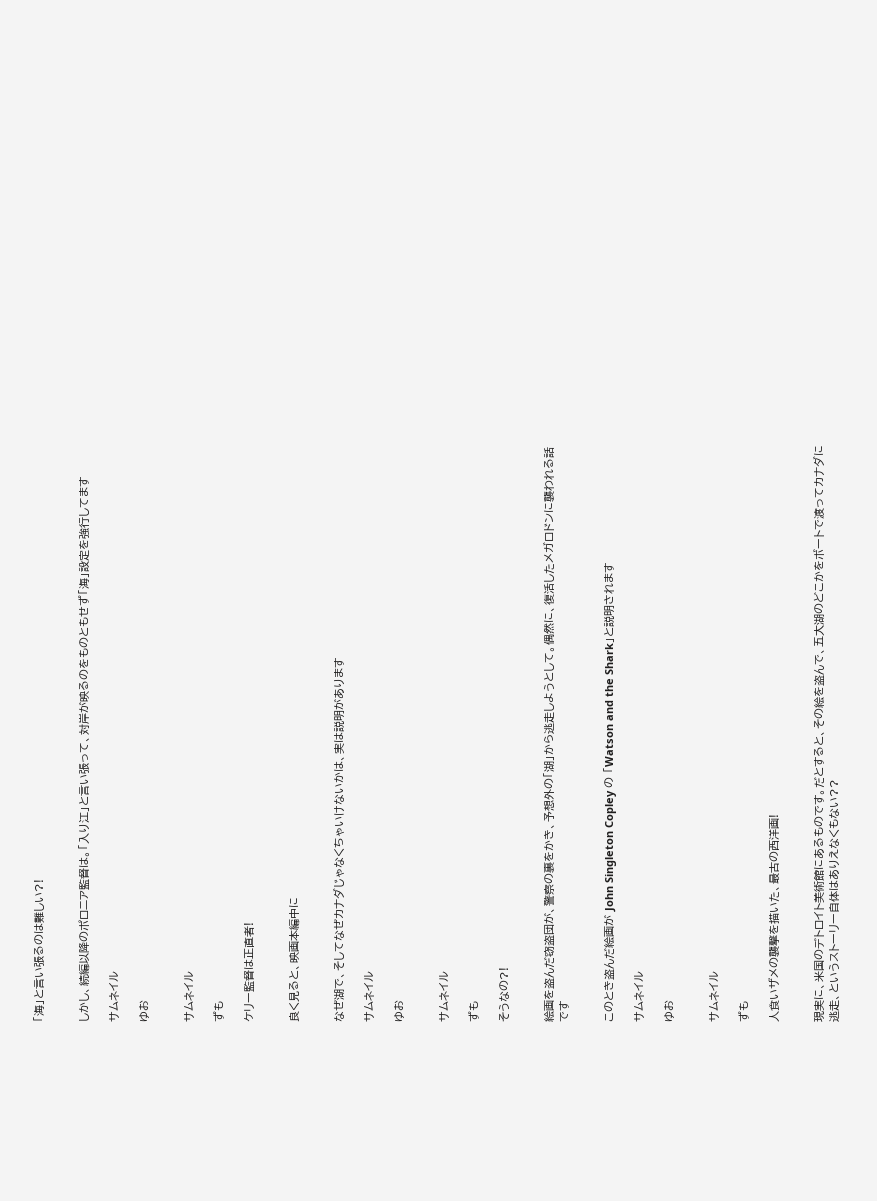「海」と言い張るのは難しい?!


しかし、続編以降のポロニア監督は。「入り江」と言い張って、対岸が映るのをものともせず「海」設定を強行してます

サムネイル

ゆお


サムネイル

ずも

ケリー監督は正直者!


良く見ると、映画本編中に


なぜ湖で、そしてなぜカナダじゃなくちゃいけないかは、実は説明があります

サムネイル

ゆお


サムネイル

ずも

そうなの?!


絵画を盗んだ窃盗団が、警察の裏をかき、予想外の「湖」から逃走しようとして。偶然に、復活したメガロドンに襲われる話です


このとき盗んだ絵画が John Singleton Copley の 「Watson and the Shark」と説明されます

サムネイル

ゆお


サムネイル

ずも

人食いザメの襲撃を描いた、最古の西洋画!


現実に、米国のデトロイト美術館にあるものです。だとすると、その絵を盗んで、五大湖のどこかをボートで渡ってカナダに逃走、というストーリー自体はありえなくもない??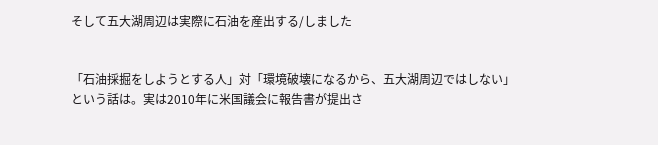そして五大湖周辺は実際に石油を産出する/しました


「石油採掘をしようとする人」対「環境破壊になるから、五大湖周辺ではしない」という話は。実は2010年に米国議会に報告書が提出さ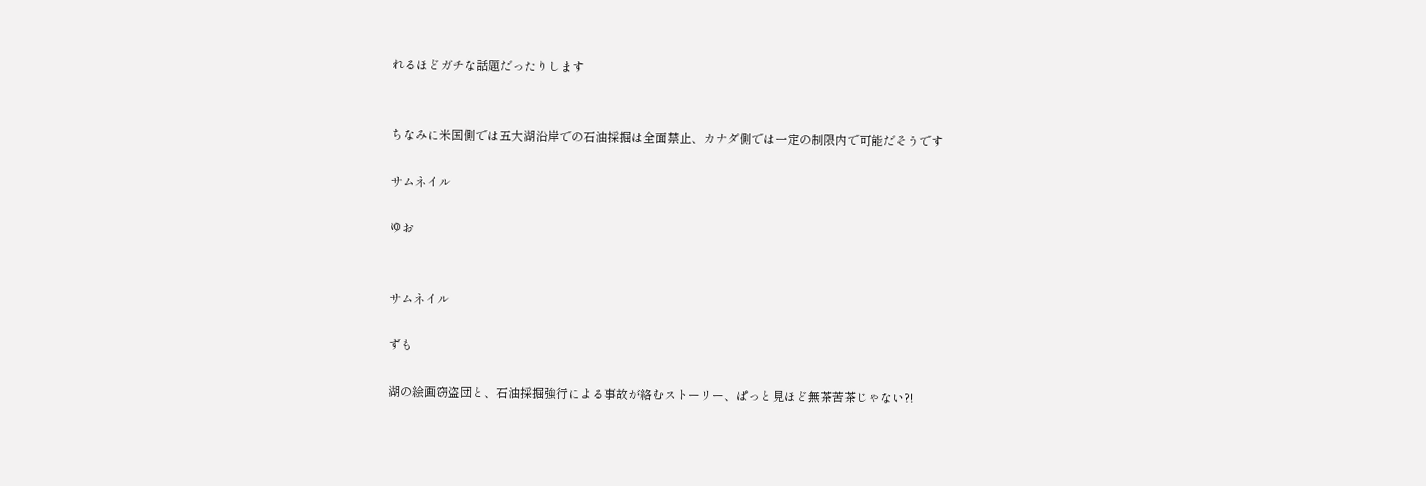れるほどガチな話題だったりします


ちなみに米国側では五大湖沿岸での石油採掘は全面禁止、カナダ側では一定の制限内で可能だそうです

サムネイル

ゆお


サムネイル

ずも

湖の絵画窃盗団と、石油採掘強行による事故が絡むストーリー、ぱっと見ほど無茶苦茶じゃない?!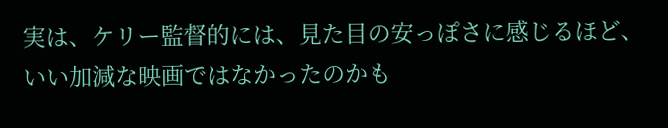実は、ケリー監督的には、見た目の安っぽさに感じるほど、いい加減な映画ではなかったのかも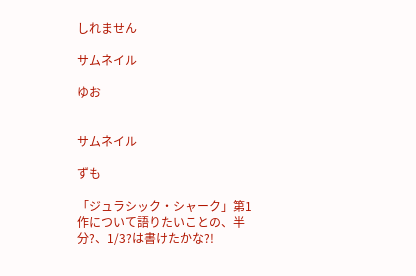しれません

サムネイル

ゆお


サムネイル

ずも

「ジュラシック・シャーク」第1作について語りたいことの、半分?、1/3?は書けたかな?!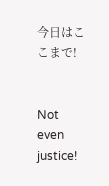今日はここまで!


Not even justice!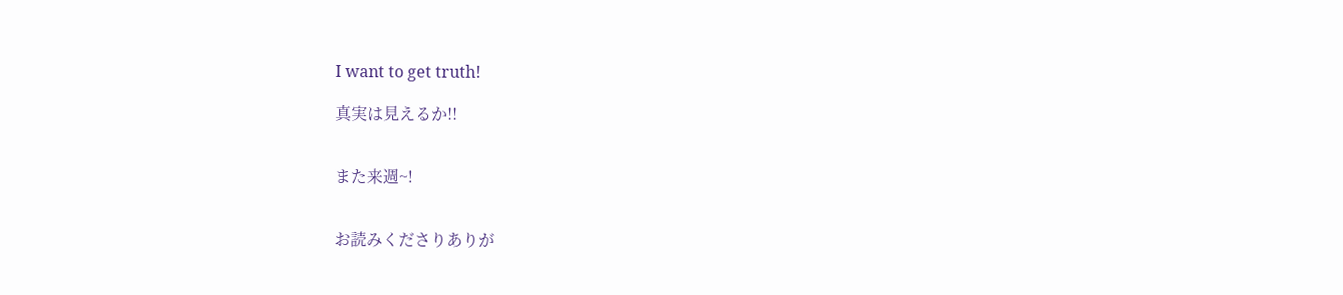I want to get truth!

真実は見えるか!!


また来週~!


お読みくださりありが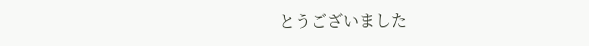とうございました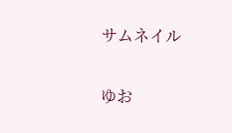サムネイル

ゆお